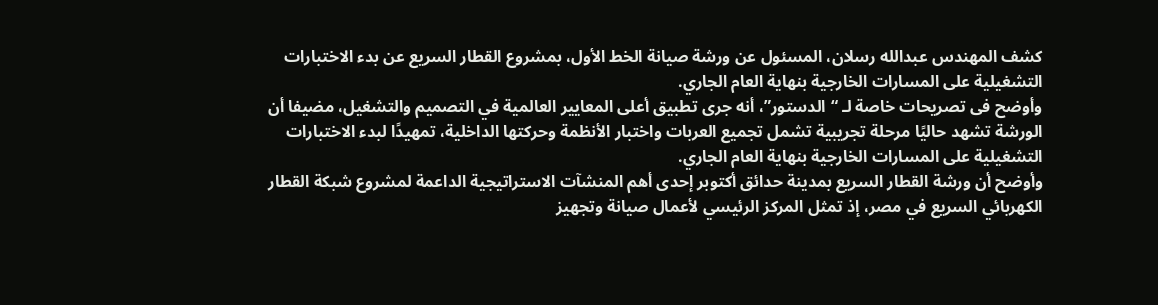كشف المهندس عبدالله رسلان، المسئول عن ورشة صيانة الخط الأول، بمشروع القطار السريع عن بدء الاختبارات التشغيلية على المسارات الخارجية بنهاية العام الجاري.
وأوضح فى تصريحات خاصة لـ “الدستور”، أنه جرى تطبيق أعلى المعايير العالمية في التصميم والتشغيل، مضيفا أن الورشة تشهد حاليًا مرحلة تجريبية تشمل تجميع العربات واختبار الأنظمة وحركتها الداخلية، تمهيدًا لبدء الاختبارات التشغيلية على المسارات الخارجية بنهاية العام الجاري.
وأوضح أن ورشة القطار السريع بمدينة حدائق أكتوبر إحدى أهم المنشآت الاستراتيجية الداعمة لمشروع شبكة القطار الكهربائي السريع في مصر، إذ تمثل المركز الرئيسي لأعمال صيانة وتجهيز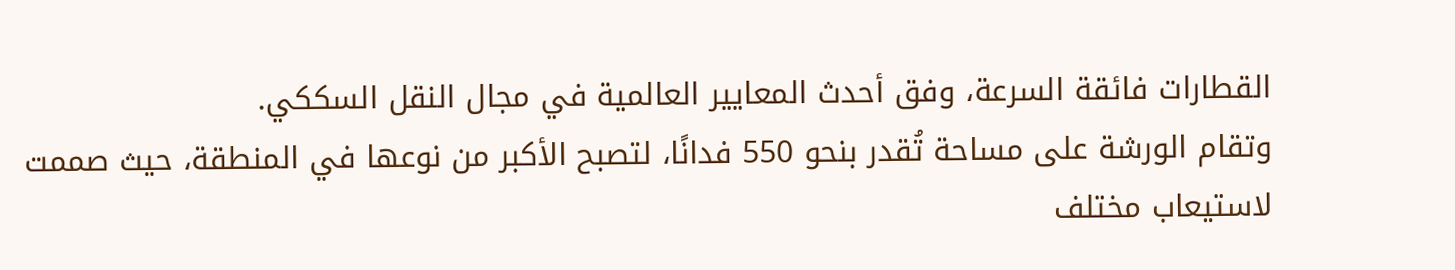القطارات فائقة السرعة، وفق أحدث المعايير العالمية في مجال النقل السككي.
وتقام الورشة على مساحة تُقدر بنحو 550 فدانًا، لتصبح الأكبر من نوعها في المنطقة، حيث صممت لاستيعاب مختلف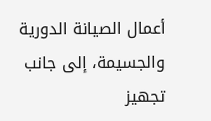أعمال الصيانة الدورية والجسيمة، إلى جانب تجهيز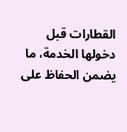القطارات قبل دخولها الخدمة، ما يضمن الحفاظ على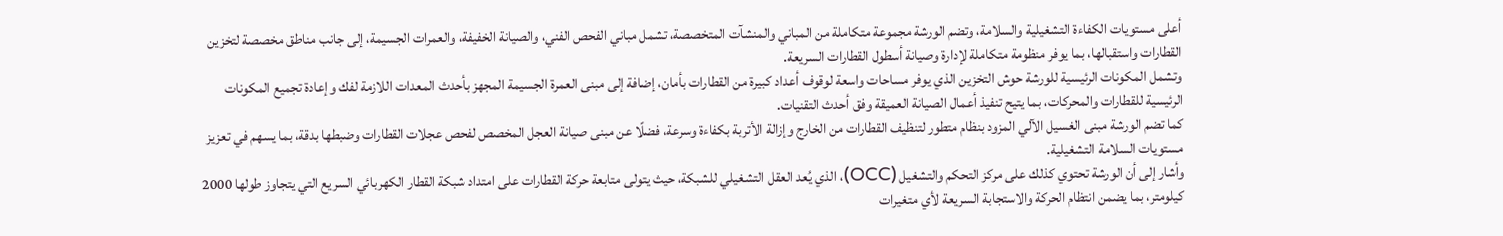أعلى مستويات الكفاءة التشغيلية والسلامة، وتضم الورشة مجموعة متكاملة من المباني والمنشآت المتخصصة، تشمل مباني الفحص الفني، والصيانة الخفيفة، والعمرات الجسيمة، إلى جانب مناطق مخصصة لتخزين القطارات واستقبالها، بما يوفر منظومة متكاملة لإدارة وصيانة أسطول القطارات السريعة.
وتشمل المكونات الرئيسية للورشة حوش التخزين الذي يوفر مساحات واسعة لوقوف أعداد كبيرة من القطارات بأمان، إضافة إلى مبنى العمرة الجسيمة المجهز بأحدث المعدات اللازمة لفك وإعادة تجميع المكونات الرئيسية للقطارات والمحركات، بما يتيح تنفيذ أعمال الصيانة العميقة وفق أحدث التقنيات.
كما تضم الورشة مبنى الغسيل الآلي المزود بنظام متطور لتنظيف القطارات من الخارج وإزالة الأتربة بكفاءة وسرعة، فضلًا عن مبنى صيانة العجل المخصص لفحص عجلات القطارات وضبطها بدقة، بما يسهم في تعزيز مستويات السلامة التشغيلية.
وأشار إلى أن الورشة تحتوي كذلك على مركز التحكم والتشغيل (OCC)، الذي يُعد العقل التشغيلي للشبكة، حيث يتولى متابعة حركة القطارات على امتداد شبكة القطار الكهربائي السريع التي يتجاوز طولها 2000 كيلومتر، بما يضمن انتظام الحركة والاستجابة السريعة لأي متغيرات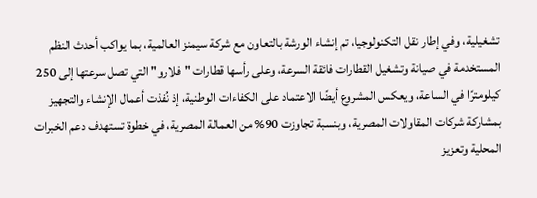تشغيلية، وفي إطار نقل التكنولوجيا، تم إنشاء الورشة بالتعاون مع شركة سيمنز العالمية، بما يواكب أحدث النظم المستخدمة في صيانة وتشغيل القطارات فائقة السرعة، وعلى رأسها قطارات "فلارو" التي تصل سرعتها إلى 250 كيلومترًا في الساعة، ويعكس المشروع أيضًا الاعتماد على الكفاءات الوطنية، إذ نُفذت أعمال الإنشاء والتجهيز بمشاركة شركات المقاولات المصرية، وبنسبة تجاوزت 90% من العمالة المصرية، في خطوة تستهدف دعم الخبرات المحلية وتعزيز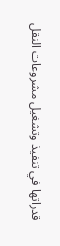قدراتها في تنفيذ وتشغيل مشروعات النقل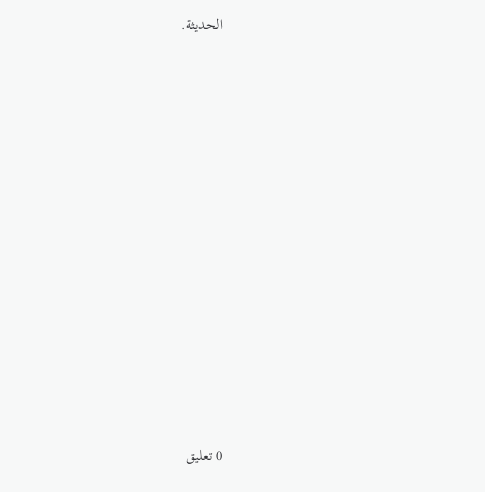الحديثة.
















0 تعليق